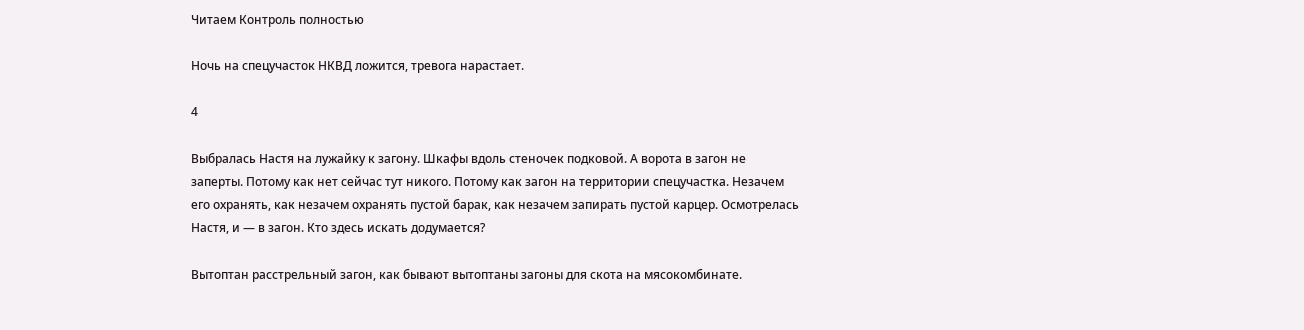Читаем Контроль полностью

Ночь на спецучасток НКВД ложится, тревога нарастает.

4

Выбралась Настя на лужайку к загону. Шкафы вдоль стеночек подковой. А ворота в загон не заперты. Потому как нет сейчас тут никого. Потому как загон на территории спецучастка. Незачем его охранять, как незачем охранять пустой барак, как незачем запирать пустой карцер. Осмотрелась Настя, и — в загон. Кто здесь искать додумается?

Вытоптан расстрельный загон, как бывают вытоптаны загоны для скота на мясокомбинате.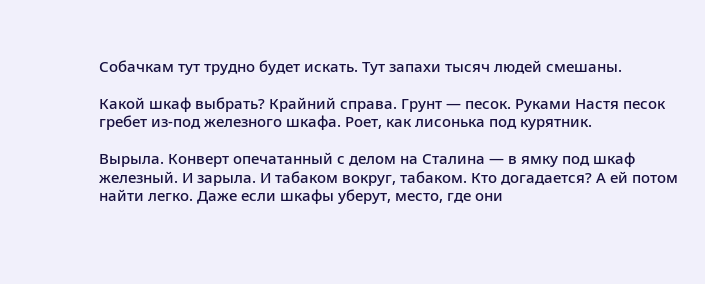Собачкам тут трудно будет искать. Тут запахи тысяч людей смешаны.

Какой шкаф выбрать? Крайний справа. Грунт — песок. Руками Настя песок гребет из-под железного шкафа. Роет, как лисонька под курятник.

Вырыла. Конверт опечатанный с делом на Сталина — в ямку под шкаф железный. И зарыла. И табаком вокруг, табаком. Кто догадается? А ей потом найти легко. Даже если шкафы уберут, место, где они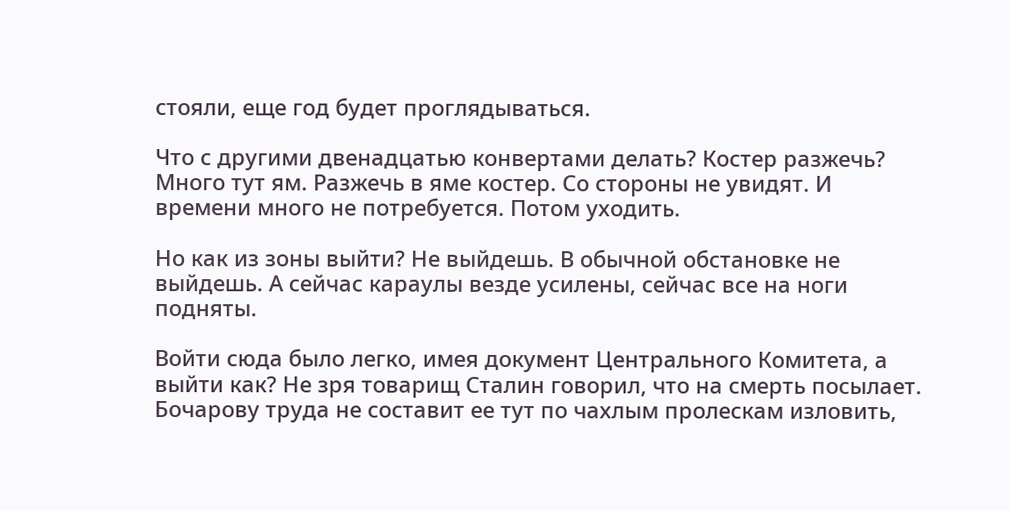стояли, еще год будет проглядываться.

Что с другими двенадцатью конвертами делать? Костер разжечь? Много тут ям. Разжечь в яме костер. Со стороны не увидят. И времени много не потребуется. Потом уходить.

Но как из зоны выйти? Не выйдешь. В обычной обстановке не выйдешь. А сейчас караулы везде усилены, сейчас все на ноги подняты.

Войти сюда было легко, имея документ Центрального Комитета, а выйти как? Не зря товарищ Сталин говорил, что на смерть посылает. Бочарову труда не составит ее тут по чахлым пролескам изловить,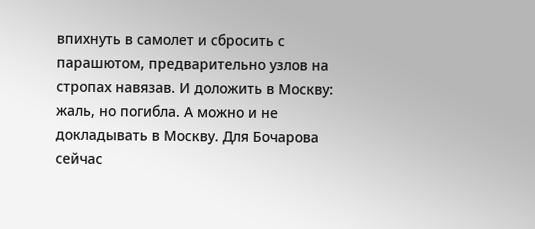впихнуть в самолет и сбросить с парашютом, предварительно узлов на стропах навязав. И доложить в Москву: жаль, но погибла. А можно и не докладывать в Москву. Для Бочарова сейчас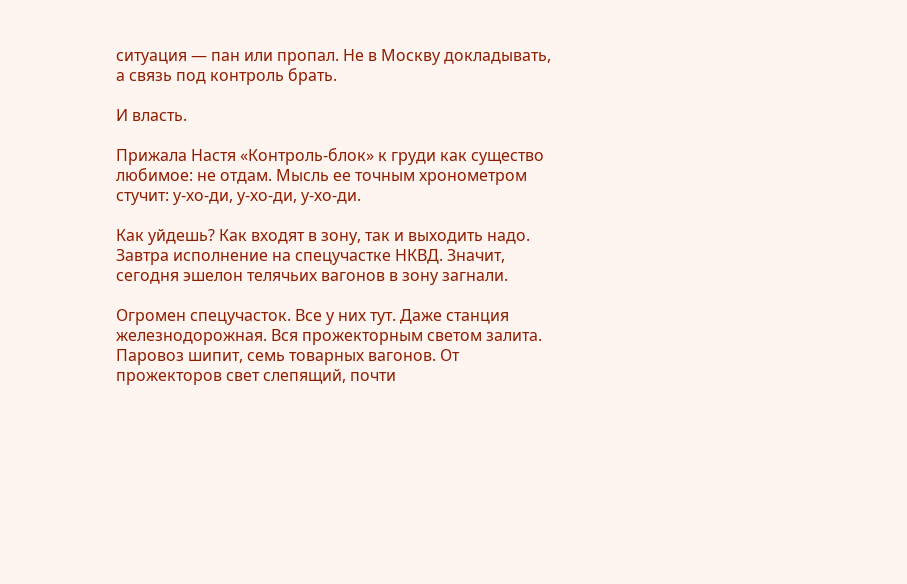ситуация — пан или пропал. Не в Москву докладывать, а связь под контроль брать.

И власть.

Прижала Настя «Контроль-блок» к груди как существо любимое: не отдам. Мысль ее точным хронометром стучит: у-хо-ди, у-хо-ди, у-хо-ди.

Как уйдешь? Как входят в зону, так и выходить надо. Завтра исполнение на спецучастке НКВД. Значит, сегодня эшелон телячьих вагонов в зону загнали.

Огромен спецучасток. Все у них тут. Даже станция железнодорожная. Вся прожекторным светом залита. Паровоз шипит, семь товарных вагонов. От прожекторов свет слепящий, почти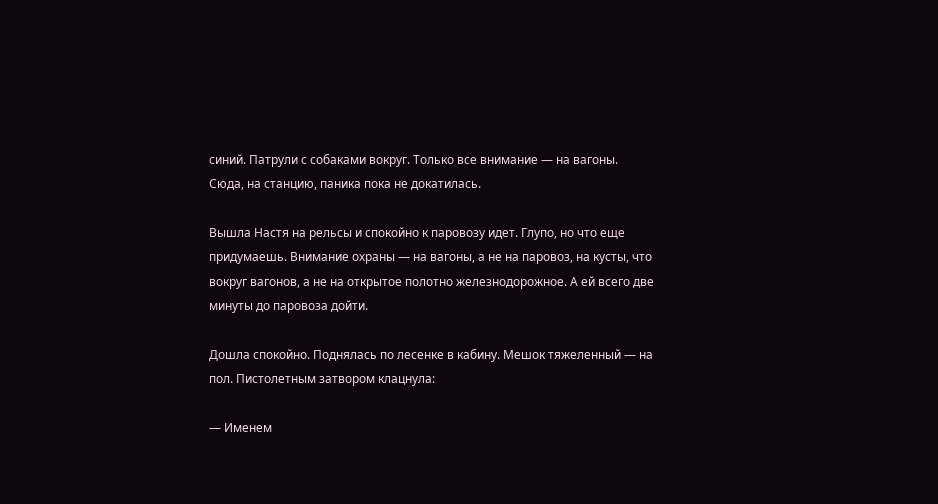синий. Патрули с собаками вокруг. Только все внимание — на вагоны. Сюда, на станцию, паника пока не докатилась.

Вышла Настя на рельсы и спокойно к паровозу идет. Глупо, но что еще придумаешь. Внимание охраны — на вагоны, а не на паровоз, на кусты, что вокруг вагонов, а не на открытое полотно железнодорожное. А ей всего две минуты до паровоза дойти.

Дошла спокойно. Поднялась по лесенке в кабину. Мешок тяжеленный — на пол. Пистолетным затвором клацнула:

— Именем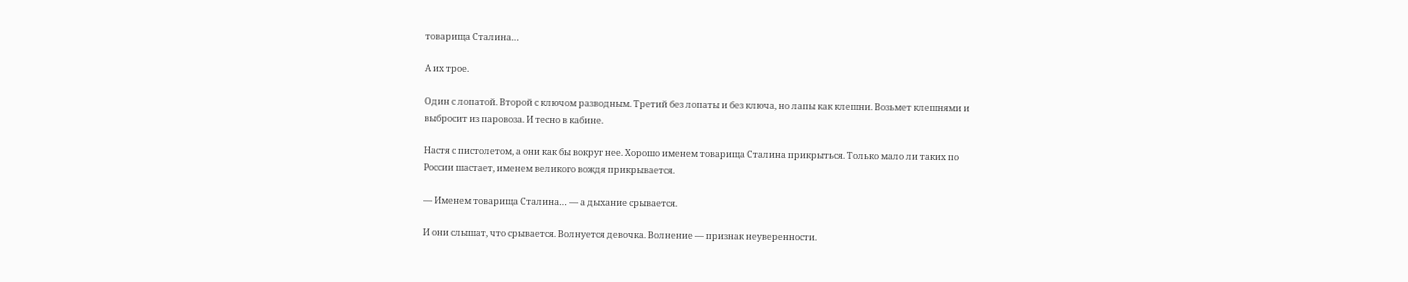товарища Сталина…

А их трое.

Один с лопатой. Второй с ключом разводным. Третий без лопаты и без ключа, но лапы как клешни. Возьмет клешнями и выбросит из паровоза. И тесно в кабине.

Настя с пистолетом, а они как бы вокруг нее. Хорошо именем товарища Сталина прикрыться. Только мало ли таких по России шастает, именем великого вождя прикрывается.

— Именем товарища Сталина… — а дыхание срывается.

И они слышат, что срывается. Волнуется девочка. Волнение — признак неуверенности.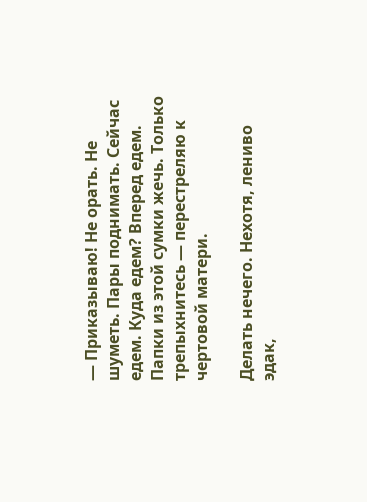— Приказываю! Не орать. Не шуметь. Пары поднимать. Сейчас едем. Куда едем? Вперед едем. Папки из этой сумки жечь. Только трепыхнитесь — перестреляю к чертовой матери.

Делать нечего. Нехотя, лениво эдак,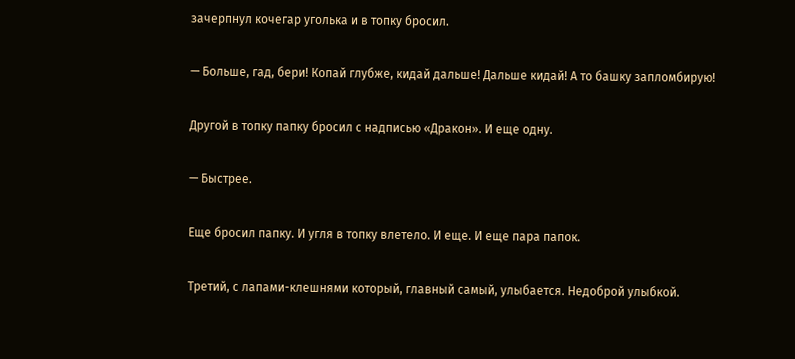зачерпнул кочегар уголька и в топку бросил.

— Больше, гад, бери! Копай глубже, кидай дальше! Дальше кидай! А то башку запломбирую!

Другой в топку папку бросил с надписью «Дракон». И еще одну.

— Быстрее.

Еще бросил папку. И угля в топку влетело. И еще. И еще пара папок.

Третий, с лапами-клешнями который, главный самый, улыбается. Недоброй улыбкой.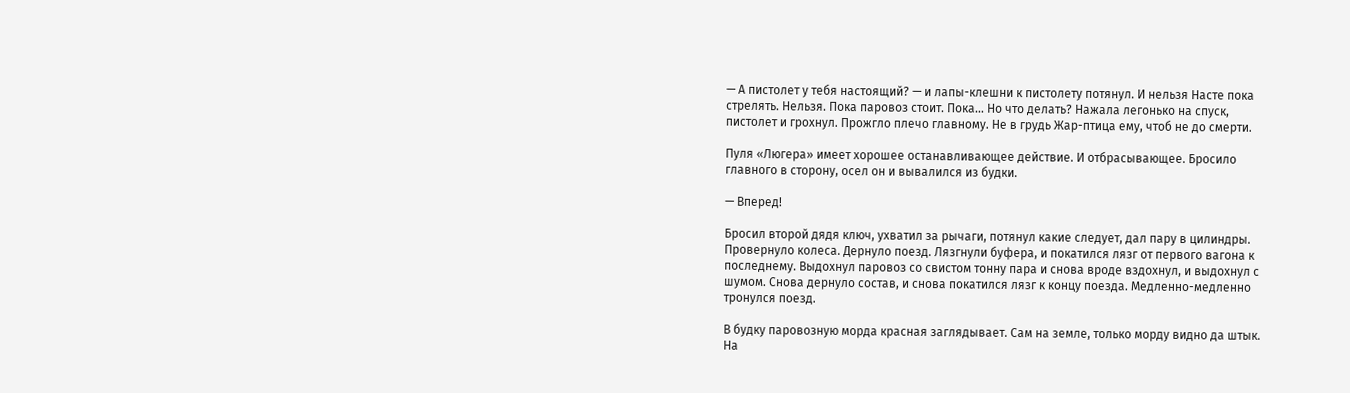— А пистолет у тебя настоящий? — и лапы-клешни к пистолету потянул. И нельзя Насте пока стрелять. Нельзя. Пока паровоз стоит. Пока… Но что делать? Нажала легонько на спуск, пистолет и грохнул. Прожгло плечо главному. Не в грудь Жар-птица ему, чтоб не до смерти.

Пуля «Люгера» имеет хорошее останавливающее действие. И отбрасывающее. Бросило главного в сторону, осел он и вывалился из будки.

— Вперед!

Бросил второй дядя ключ, ухватил за рычаги, потянул какие следует, дал пару в цилиндры. Провернуло колеса. Дернуло поезд. Лязгнули буфера, и покатился лязг от первого вагона к последнему. Выдохнул паровоз со свистом тонну пара и снова вроде вздохнул, и выдохнул с шумом. Снова дернуло состав, и снова покатился лязг к концу поезда. Медленно-медленно тронулся поезд.

В будку паровозную морда красная заглядывает. Сам на земле, только морду видно да штык. На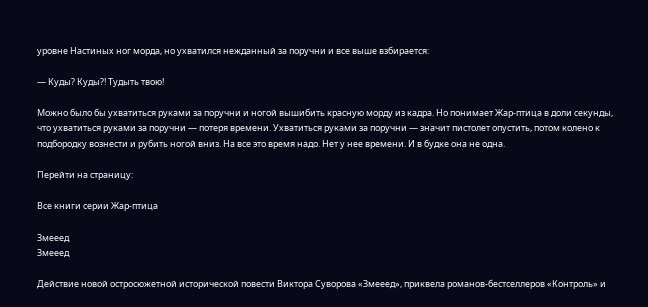уровне Настиных ног морда, но ухватился нежданный за поручни и все выше взбирается:

— Куды? Куды?! Тудыть твою!

Можно было бы ухватиться руками за поручни и ногой вышибить красную морду из кадра. Но понимает Жар-птица в доли секунды, что ухватиться руками за поручни — потеря времени. Ухватиться руками за поручни — значит пистолет опустить, потом колено к подбородку вознести и рубить ногой вниз. На все это время надо. Нет у нее времени. И в будке она не одна.

Перейти на страницу:

Все книги серии Жар-птица

Змееед
Змееед

Действие новой остросюжетной исторической повести Виктора Суворова «Змееед», приквела романов-бестселлеров «Контроль» и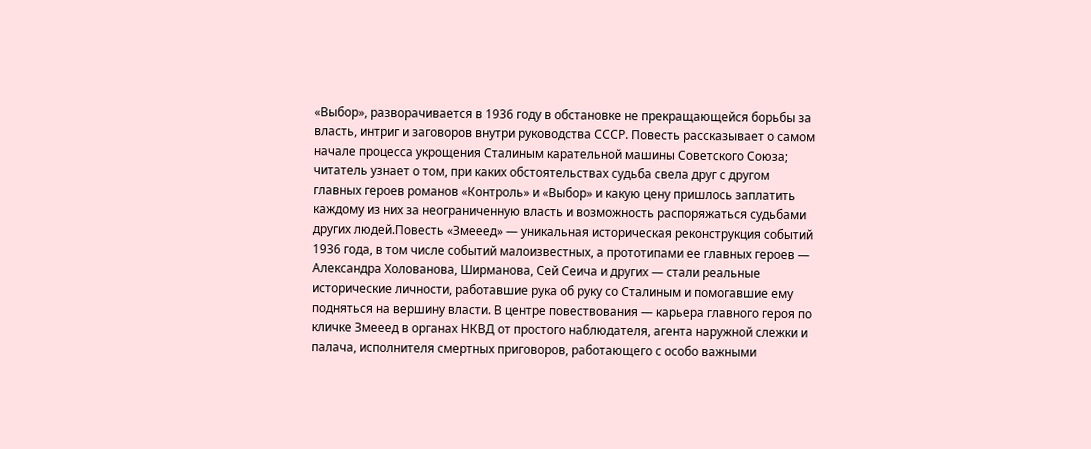«Выбор», разворачивается в 1936 году в обстановке не прекращающейся борьбы за власть, интриг и заговоров внутри руководства СССР. Повесть рассказывает о самом начале процесса укрощения Сталиным карательной машины Советского Союза; читатель узнает о том, при каких обстоятельствах судьба свела друг с другом главных героев романов «Контроль» и «Выбор» и какую цену пришлось заплатить каждому из них за неограниченную власть и возможность распоряжаться судьбами других людей.Повесть «Змееед» — уникальная историческая реконструкция событий 1936 года, в том числе событий малоизвестных, а прототипами ее главных героев — Александра Холованова, Ширманова, Сей Сеича и других — стали реальные исторические личности, работавшие рука об руку со Сталиным и помогавшие ему подняться на вершину власти. В центре повествования — карьера главного героя по кличке Змееед в органах НКВД от простого наблюдателя, агента наружной слежки и палача, исполнителя смертных приговоров, работающего с особо важными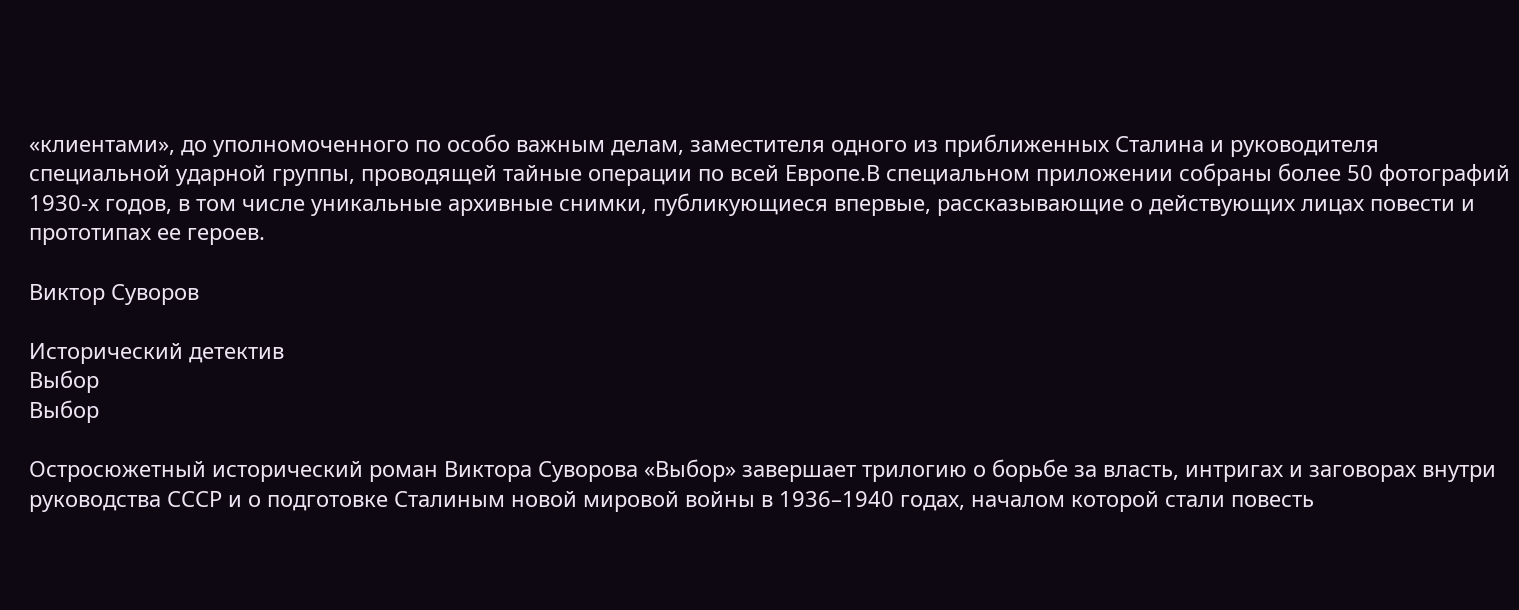«клиентами», до уполномоченного по особо важным делам, заместителя одного из приближенных Сталина и руководителя специальной ударной группы, проводящей тайные операции по всей Европе.В специальном приложении собраны более 50 фотографий 1930-х годов, в том числе уникальные архивные снимки, публикующиеся впервые, рассказывающие о действующих лицах повести и прототипах ее героев.

Виктор Суворов

Исторический детектив
Выбор
Выбор

Остросюжетный исторический роман Виктора Суворова «Выбор» завершает трилогию о борьбе за власть, интригах и заговорах внутри руководства СССР и о подготовке Сталиным новой мировой войны в 1936–1940 годах, началом которой стали повесть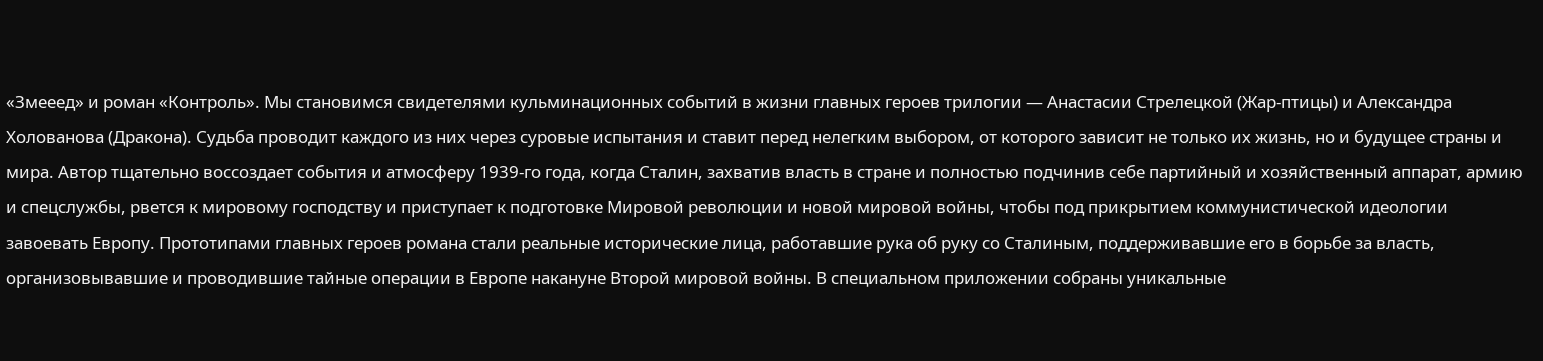«Змееед» и роман «Контроль». Мы становимся свидетелями кульминационных событий в жизни главных героев трилогии — Анастасии Стрелецкой (Жар-птицы) и Александра Холованова (Дракона). Судьба проводит каждого из них через суровые испытания и ставит перед нелегким выбором, от которого зависит не только их жизнь, но и будущее страны и мира. Автор тщательно воссоздает события и атмосферу 1939-го года, когда Сталин, захватив власть в стране и полностью подчинив себе партийный и хозяйственный аппарат, армию и спецслужбы, рвется к мировому господству и приступает к подготовке Мировой революции и новой мировой войны, чтобы под прикрытием коммунистической идеологии завоевать Европу. Прототипами главных героев романа стали реальные исторические лица, работавшие рука об руку со Сталиным, поддерживавшие его в борьбе за власть, организовывавшие и проводившие тайные операции в Европе накануне Второй мировой войны. В специальном приложении собраны уникальные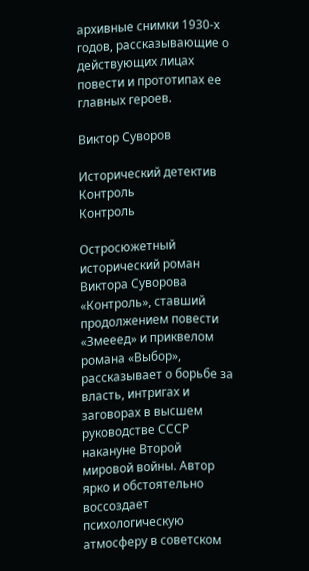архивные снимки 1930-х годов, рассказывающие о действующих лицах повести и прототипах ее главных героев.

Виктор Суворов

Исторический детектив
Контроль
Контроль

Остросюжетный исторический роман Виктора Суворова «Контроль», ставший продолжением повести «Змееед» и приквелом романа «Выбор», рассказывает о борьбе за власть, интригах и заговорах в высшем руководстве СССР накануне Второй мировой войны. Автор ярко и обстоятельно воссоздает психологическую атмосферу в советском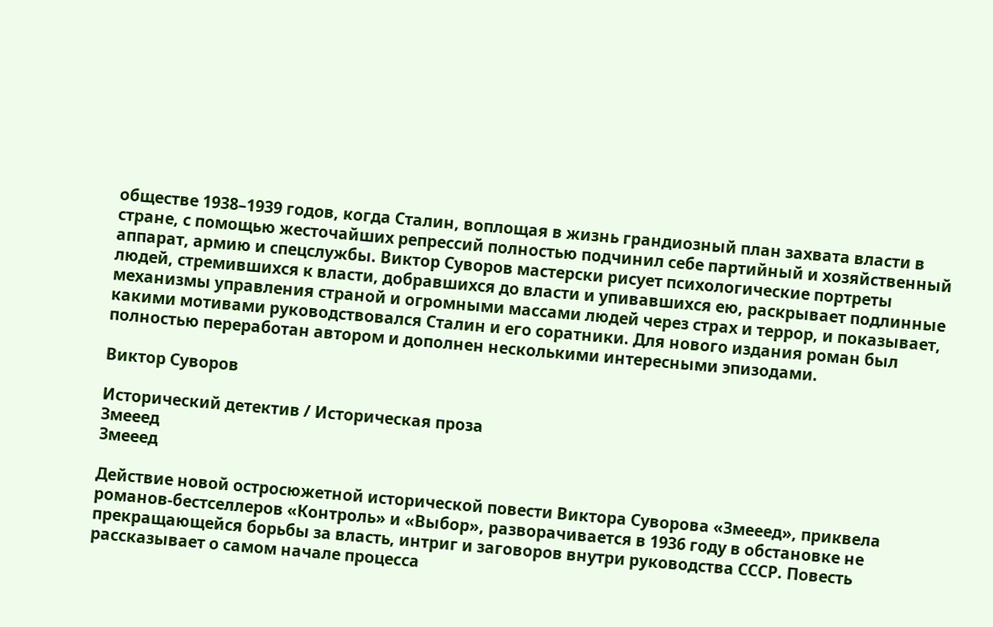обществе 1938–1939 годов, когда Сталин, воплощая в жизнь грандиозный план захвата власти в стране, с помощью жесточайших репрессий полностью подчинил себе партийный и хозяйственный аппарат, армию и спецслужбы. Виктор Суворов мастерски рисует психологические портреты людей, стремившихся к власти, добравшихся до власти и упивавшихся ею, раскрывает подлинные механизмы управления страной и огромными массами людей через страх и террор, и показывает, какими мотивами руководствовался Сталин и его соратники. Для нового издания роман был полностью переработан автором и дополнен несколькими интересными эпизодами.

Виктор Суворов

Исторический детектив / Историческая проза
Змееед
Змееед

Действие новой остросюжетной исторической повести Виктора Суворова «Змееед», приквела романов-бестселлеров «Контроль» и «Выбор», разворачивается в 1936 году в обстановке не прекращающейся борьбы за власть, интриг и заговоров внутри руководства СССР. Повесть рассказывает о самом начале процесса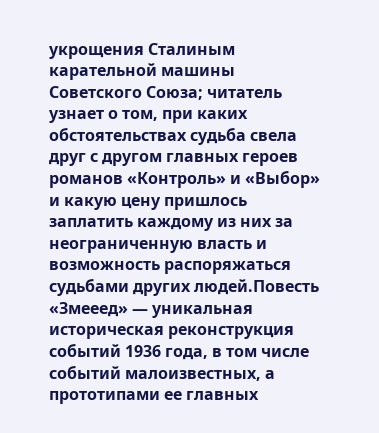укрощения Сталиным карательной машины Советского Союза; читатель узнает о том, при каких обстоятельствах судьба свела друг с другом главных героев романов «Контроль» и «Выбор» и какую цену пришлось заплатить каждому из них за неограниченную власть и возможность распоряжаться судьбами других людей.Повесть «Змееед» — уникальная историческая реконструкция событий 1936 года, в том числе событий малоизвестных, а прототипами ее главных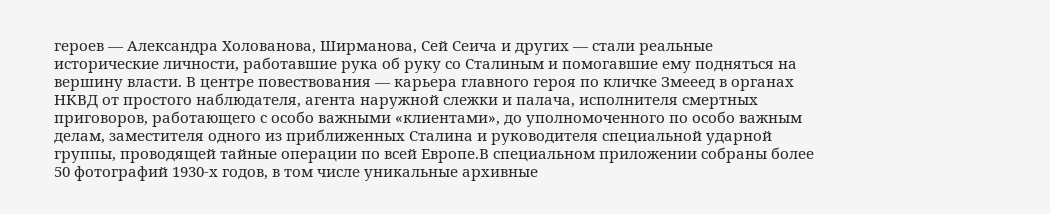героев — Александра Холованова, Ширманова, Сей Сеича и других — стали реальные исторические личности, работавшие рука об руку со Сталиным и помогавшие ему подняться на вершину власти. В центре повествования — карьера главного героя по кличке Змееед в органах НКВД от простого наблюдателя, агента наружной слежки и палача, исполнителя смертных приговоров, работающего с особо важными «клиентами», до уполномоченного по особо важным делам, заместителя одного из приближенных Сталина и руководителя специальной ударной группы, проводящей тайные операции по всей Европе.В специальном приложении собраны более 50 фотографий 1930-х годов, в том числе уникальные архивные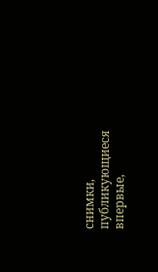снимки, публикующиеся впервые,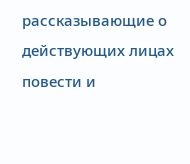рассказывающие о действующих лицах повести и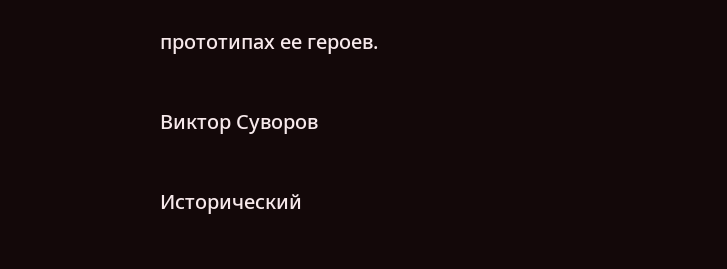прототипах ее героев.

Виктор Суворов

Исторический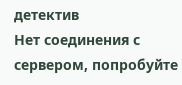детектив
Нет соединения с сервером, попробуйте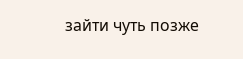зайти чуть позже